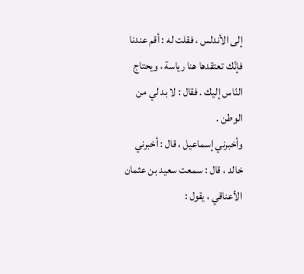إلى الأندلس ، فقلت له : أقم عندنا فإنّك تعتقدها هنا رياسة ، ويحتاج النّاس إليك . فقال : لا بد لي من الوطن .
وأخبرني إسماعيل ، قال : أخبرني خالد ، قال : سمعت سعيد بن عثمان الأعناقي ، يقول :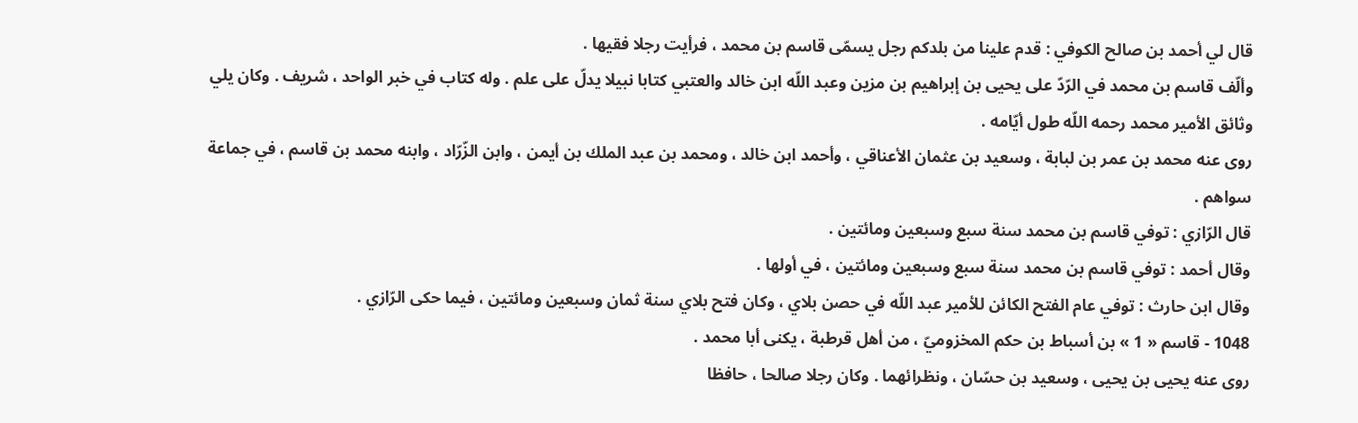قال لي أحمد بن صالح الكوفي : قدم علينا من بلدكم رجل يسمّى قاسم بن محمد ، فرأيت رجلا فقيها .
وألّف قاسم بن محمد في الرّدّ على يحيى بن إبراهيم بن مزين وعبد اللّه ابن خالد والعتبي كتابا نبيلا يدلّ على علم . وله كتاب في خبر الواحد ، شريف . وكان يلي وثائق الأمير محمد رحمه اللّه طول أيّامه .
روى عنه محمد بن عمر بن لبابة ، وسعيد بن عثمان الأعناقي ، وأحمد ابن خالد ، ومحمد بن عبد الملك بن أيمن ، وابن الزّرّاد ، وابنه محمد بن قاسم ، في جماعة سواهم .
قال الرّازي : توفي قاسم بن محمد سنة سبع وسبعين ومائتين .
وقال أحمد : توفي قاسم بن محمد سنة سبع وسبعين ومائتين ، في أولها .
وقال ابن حارث : توفي عام الفتح الكائن للأمير عبد اللّه في حصن بلاي ، وكان فتح بلاي سنة ثمان وسبعين ومائتين ، فيما حكى الرّازي .
1048 - قاسم « 1 » بن أسباط بن حكم المخزوميّ ، من أهل قرطبة ، يكنى أبا محمد .
روى عنه يحيى بن يحيى ، وسعيد بن حسّان ، ونظرائهما . وكان رجلا صالحا ، حافظا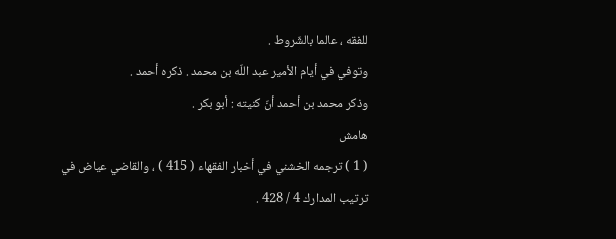للفقه ، عالما بالشّروط .
وتوفي في أيام الأمير عبد اللّه بن محمد . ذكره أحمد .
وذكر محمد بن أحمد أنّ كنيته : أبو بكر .
هامش
( 1 ) ترجمه الخشني في أخبار الفقهاء ( 415 ) ، والقاضي عياض في ترتيب المدارك 4 / 428 .